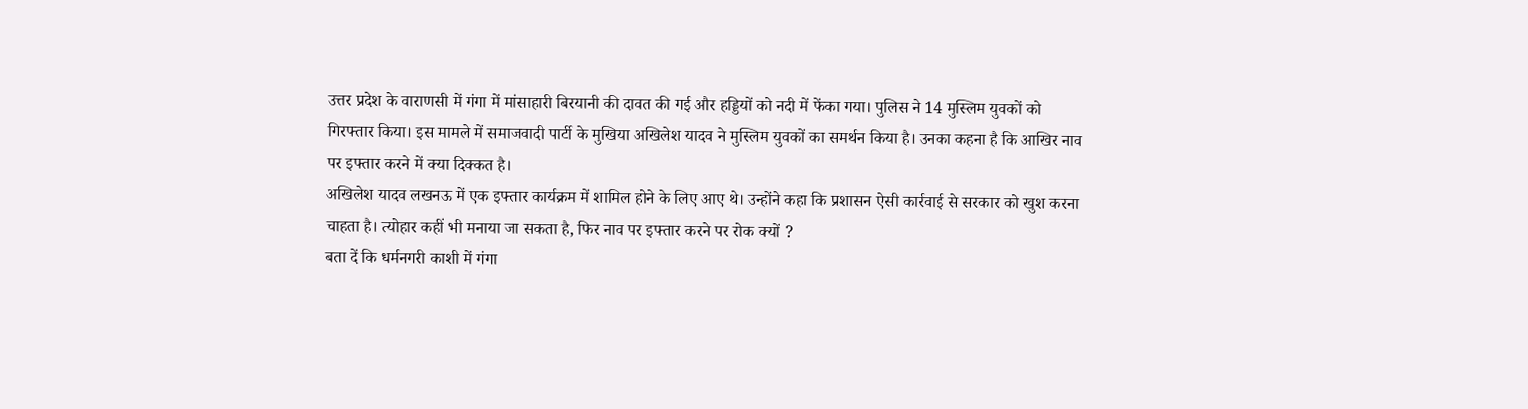उत्तर प्रदेश के वाराणसी में गंगा में मांसाहारी बिरयानी की दावत की गई और हड्डियों को नदी में फेंका गया। पुलिस ने 14 मुस्लिम युवकों को गिरफ्तार किया। इस मामले में समाजवादी पार्टी के मुखिया अखिलेश यादव ने मुस्लिम युवकों का समर्थन किया है। उनका कहना है कि आखिर नाव पर इफ्तार करने में क्या दिक्कत है।
अखिलेश यादव लखनऊ में एक इफ्तार कार्यक्रम में शामिल होने के लिए आए थे। उन्होंने कहा कि प्रशासन ऐसी कार्रवाई से सरकार को खुश करना चाहता है। त्योहार कहीं भी मनाया जा सकता है, फिर नाव पर इफ्तार करने पर रोक क्यों ?
बता दें कि धर्मनगरी काशी में गंगा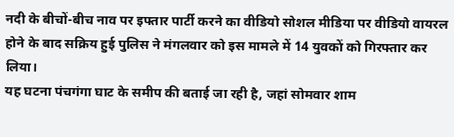नदी के बीचों-बीच नाव पर इफ्तार पार्टी करने का वीडियो सोशल मीडिया पर वीडियो वायरल होने के बाद सक्रिय हुई पुलिस ने मंगलवार को इस मामले में 14 युवकों को गिरफ्तार कर लिया।
यह घटना पंचगंगा घाट के समीप की बताई जा रही है, जहां सोमवार शाम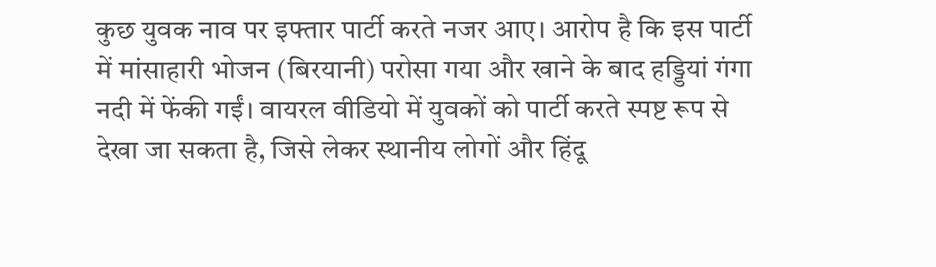कुछ युवक नाव पर इफ्तार पार्टी करते नजर आए। आरोप है कि इस पार्टी में मांसाहारी भोजन (बिरयानी) परोसा गया और खाने के बाद हड्डियां गंगा नदी में फेंकी गईं। वायरल वीडियो में युवकों को पार्टी करते स्पष्ट रूप से देखा जा सकता है, जिसे लेकर स्थानीय लोगों और हिंदू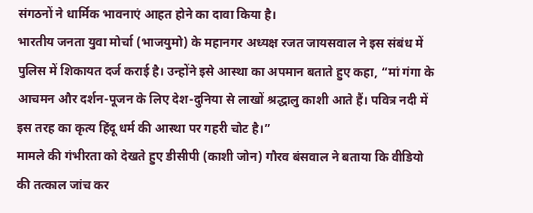संगठनों ने धार्मिक भावनाएं आहत होने का दावा किया है।
भारतीय जनता युवा मोर्चा (भाजयुमो) के महानगर अध्यक्ष रजत जायसवाल ने इस संबंध में पुलिस में शिकायत दर्ज कराई है। उन्होंने इसे आस्था का अपमान बताते हुए कहा, “मां गंगा के आचमन और दर्शन-पूजन के लिए देश-दुनिया से लाखों श्रद्धालु काशी आते हैं। पवित्र नदी में इस तरह का कृत्य हिंदू धर्म की आस्था पर गहरी चोट है।”
मामले की गंभीरता को देखते हुए डीसीपी (काशी जोन) गौरव बंसवाल ने बताया कि वीडियो की तत्काल जांच कर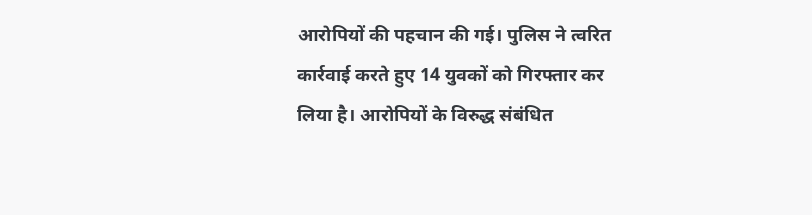आरोपियों की पहचान की गई। पुलिस ने त्वरित कार्रवाई करते हुए 14 युवकों को गिरफ्तार कर लिया है। आरोपियों के विरुद्ध संबंधित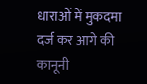धाराओं में मुकदमा दर्ज कर आगे की कानूनी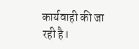कार्यवाही की जा रही है।